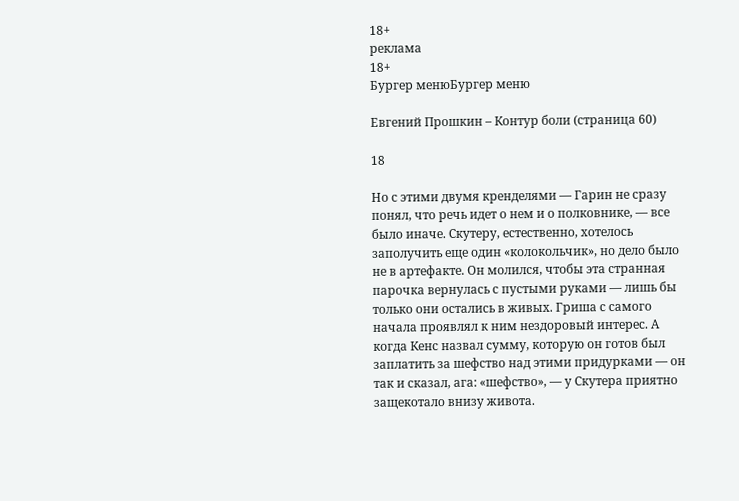18+
реклама
18+
Бургер менюБургер меню

Евгений Прошкин – Контур боли (страница 60)

18

Но с этими двумя кренделями — Гарин не сразу понял, что речь идет о нем и о полковнике, — все было иначе. Скутеру, естественно, хотелось заполучить еще один «колокольчик», но дело было не в артефакте. Он молился, чтобы эта странная парочка вернулась с пустыми руками — лишь бы только они остались в живых. Гриша с самого начала проявлял к ним нездоровый интерес. А когда Кенс назвал сумму, которую он готов был заплатить за шефство над этими придурками — он так и сказал, ага: «шефство», — у Скутера приятно защекотало внизу живота.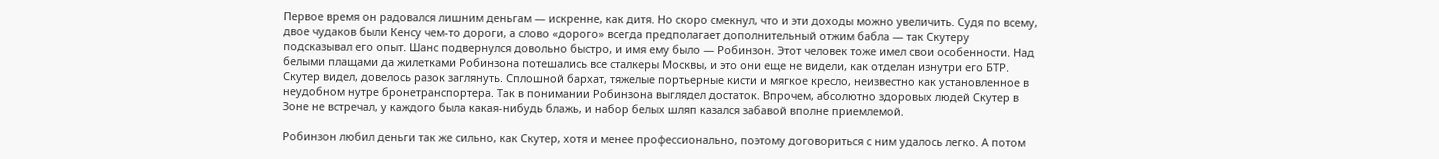Первое время он радовался лишним деньгам — искренне, как дитя. Но скоро смекнул, что и эти доходы можно увеличить. Судя по всему, двое чудаков были Кенсу чем-то дороги, а слово «дорого» всегда предполагает дополнительный отжим бабла — так Скутеру подсказывал его опыт. Шанс подвернулся довольно быстро, и имя ему было — Робинзон. Этот человек тоже имел свои особенности. Над белыми плащами да жилетками Робинзона потешались все сталкеры Москвы, и это они еще не видели, как отделан изнутри его БТР. Скутер видел, довелось разок заглянуть. Сплошной бархат, тяжелые портьерные кисти и мягкое кресло, неизвестно как установленное в неудобном нутре бронетранспортера. Так в понимании Робинзона выглядел достаток. Впрочем, абсолютно здоровых людей Скутер в Зоне не встречал, у каждого была какая-нибудь блажь, и набор белых шляп казался забавой вполне приемлемой.

Робинзон любил деньги так же сильно, как Скутер, хотя и менее профессионально, поэтому договориться с ним удалось легко. А потом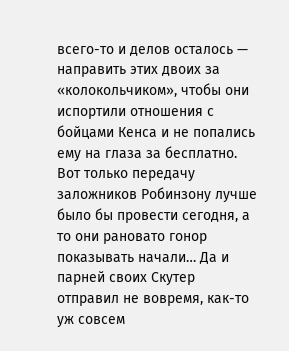всего-то и делов осталось — направить этих двоих за «колокольчиком», чтобы они испортили отношения с бойцами Кенса и не попались ему на глаза за бесплатно. Вот только передачу заложников Робинзону лучше было бы провести сегодня, а то они рановато гонор показывать начали… Да и парней своих Скутер отправил не вовремя, как-то уж совсем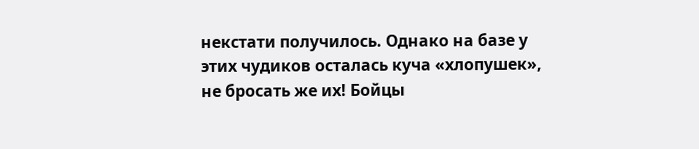некстати получилось. Однако на базе у этих чудиков осталась куча «хлопушек», не бросать же их! Бойцы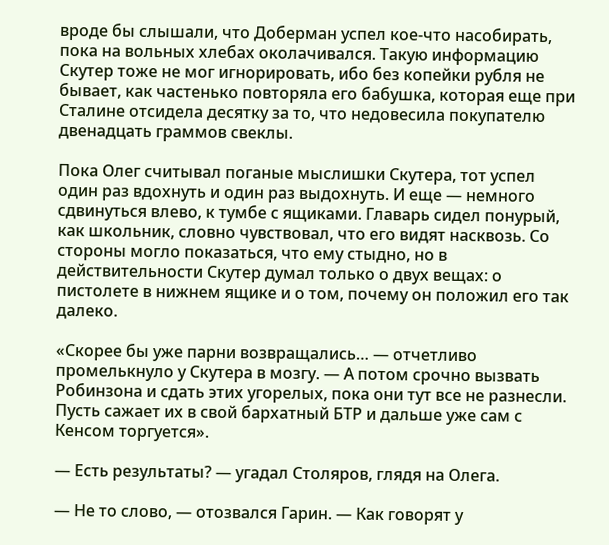вроде бы слышали, что Доберман успел кое-что насобирать, пока на вольных хлебах околачивался. Такую информацию Скутер тоже не мог игнорировать, ибо без копейки рубля не бывает, как частенько повторяла его бабушка, которая еще при Сталине отсидела десятку за то, что недовесила покупателю двенадцать граммов свеклы.

Пока Олег считывал поганые мыслишки Скутера, тот успел один раз вдохнуть и один раз выдохнуть. И еще — немного сдвинуться влево, к тумбе с ящиками. Главарь сидел понурый, как школьник, словно чувствовал, что его видят насквозь. Со стороны могло показаться, что ему стыдно, но в действительности Скутер думал только о двух вещах: о пистолете в нижнем ящике и о том, почему он положил его так далеко.

«Скорее бы уже парни возвращались… — отчетливо промелькнуло у Скутера в мозгу. — А потом срочно вызвать Робинзона и сдать этих угорелых, пока они тут все не разнесли. Пусть сажает их в свой бархатный БТР и дальше уже сам с Кенсом торгуется».

— Есть результаты? — угадал Столяров, глядя на Олега.

— Не то слово, — отозвался Гарин. — Как говорят у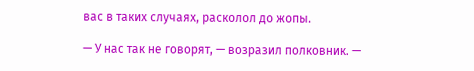вас в таких случаях, расколол до жопы.

— У нас так не говорят, — возразил полковник. —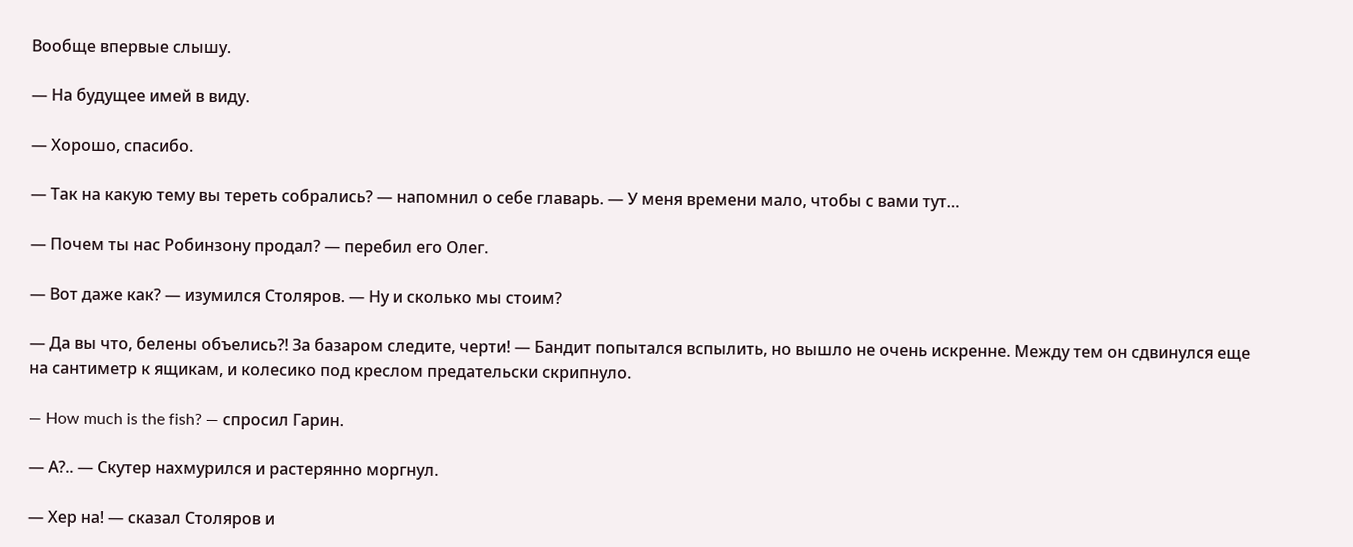Вообще впервые слышу.

— На будущее имей в виду.

— Хорошо, спасибо.

— Так на какую тему вы тереть собрались? — напомнил о себе главарь. — У меня времени мало, чтобы с вами тут…

— Почем ты нас Робинзону продал? — перебил его Олег.

— Вот даже как? — изумился Столяров. — Ну и сколько мы стоим?

— Да вы что, белены объелись?! За базаром следите, черти! — Бандит попытался вспылить, но вышло не очень искренне. Между тем он сдвинулся еще на сантиметр к ящикам, и колесико под креслом предательски скрипнуло.

— How much is the fish? — спросил Гарин.

— А?.. — Скутер нахмурился и растерянно моргнул.

— Хер на! — сказал Столяров и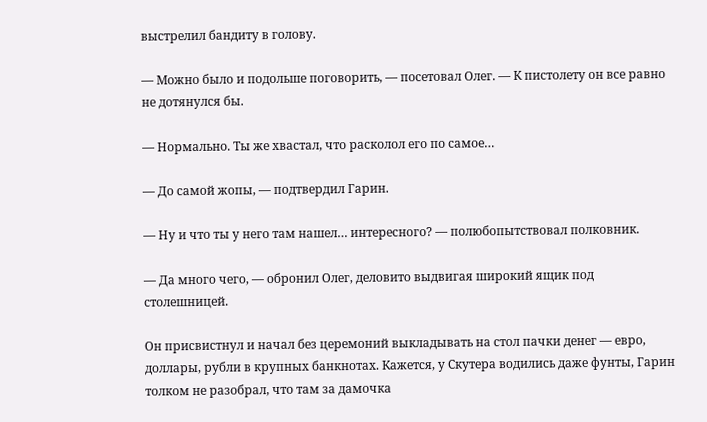выстрелил бандиту в голову.

— Можно было и подольше поговорить, — посетовал Олег. — К пистолету он все равно не дотянулся бы.

— Нормально. Ты же хвастал, что расколол его по самое…

— До самой жопы, — подтвердил Гарин.

— Ну и что ты у него там нашел… интересного? — полюбопытствовал полковник.

— Да много чего, — обронил Олег, деловито выдвигая широкий ящик под столешницей.

Он присвистнул и начал без церемоний выкладывать на стол пачки денег — евро, доллары, рубли в крупных банкнотах. Кажется, у Скутера водились даже фунты, Гарин толком не разобрал, что там за дамочка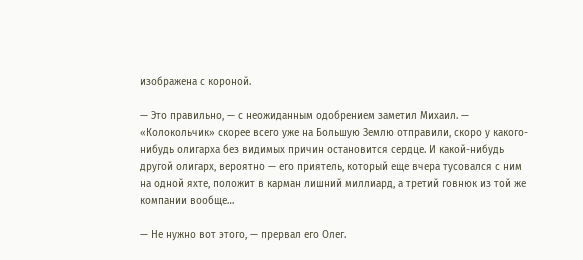изображена с короной.

— Это правильно, — с неожиданным одобрением заметил Михаил. — «Колокольчик» скорее всего уже на Большую Землю отправили, скоро у какого-нибудь олигарха без видимых причин остановится сердце. И какой-нибудь другой олигарх, вероятно — его приятель, который еще вчера тусовался с ним на одной яхте, положит в карман лишний миллиард, а третий говнюк из той же компании вообще…

— Не нужно вот этого, — прервал его Олег.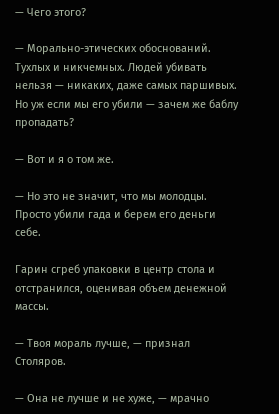— Чего этого?

— Морально-этических обоснований. Тухлых и никчемных. Людей убивать нельзя — никаких, даже самых паршивых. Но уж если мы его убили — зачем же баблу пропадать?

— Вот и я о том же.

— Но это не значит, что мы молодцы. Просто убили гада и берем его деньги себе.

Гарин сгреб упаковки в центр стола и отстранился, оценивая объем денежной массы.

— Твоя мораль лучше, — признал Столяров.

— Она не лучше и не хуже, — мрачно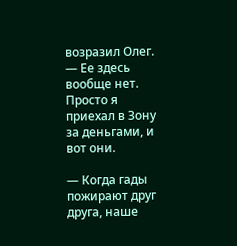возразил Олег. — Ее здесь вообще нет. Просто я приехал в Зону за деньгами, и вот они.

— Когда гады пожирают друг друга, наше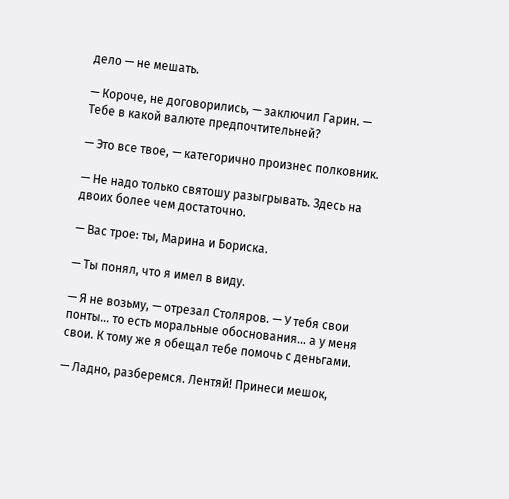дело — не мешать.

— Короче, не договорились, — заключил Гарин. — Тебе в какой валюте предпочтительней?

— Это все твое, — категорично произнес полковник.

— Не надо только святошу разыгрывать. Здесь на двоих более чем достаточно.

— Вас трое: ты, Марина и Бориска.

— Ты понял, что я имел в виду.

— Я не возьму, — отрезал Столяров. — У тебя свои понты… то есть моральные обоснования… а у меня свои. К тому же я обещал тебе помочь с деньгами.

— Ладно, разберемся. Лентяй! Принеси мешок,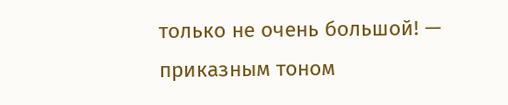только не очень большой! — приказным тоном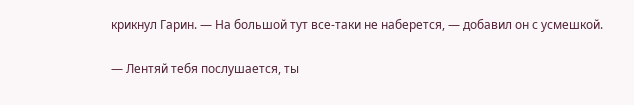крикнул Гарин. — На большой тут все-таки не наберется, — добавил он с усмешкой.

— Лентяй тебя послушается, ты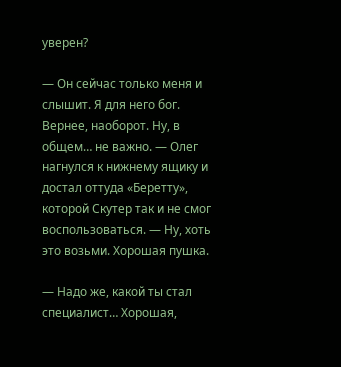уверен?

— Он сейчас только меня и слышит. Я для него бог. Вернее, наоборот. Ну, в общем… не важно. — Олег нагнулся к нижнему ящику и достал оттуда «Беретту», которой Скутер так и не смог воспользоваться. — Ну, хоть это возьми. Хорошая пушка.

— Надо же, какой ты стал специалист… Хорошая,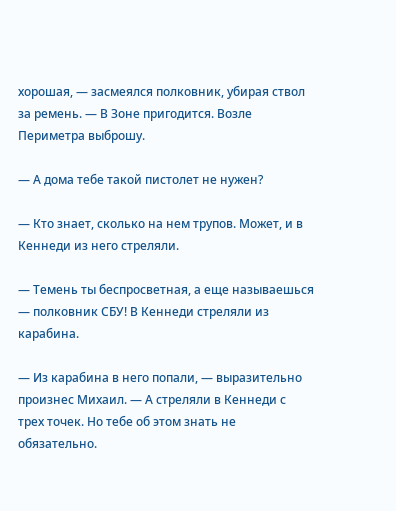хорошая, — засмеялся полковник, убирая ствол за ремень. — В Зоне пригодится. Возле Периметра выброшу.

— А дома тебе такой пистолет не нужен?

— Кто знает, сколько на нем трупов. Может, и в Кеннеди из него стреляли.

— Темень ты беспросветная, а еще называешься — полковник СБУ! В Кеннеди стреляли из карабина.

— Из карабина в него попали, — выразительно произнес Михаил. — А стреляли в Кеннеди с трех точек. Но тебе об этом знать не обязательно.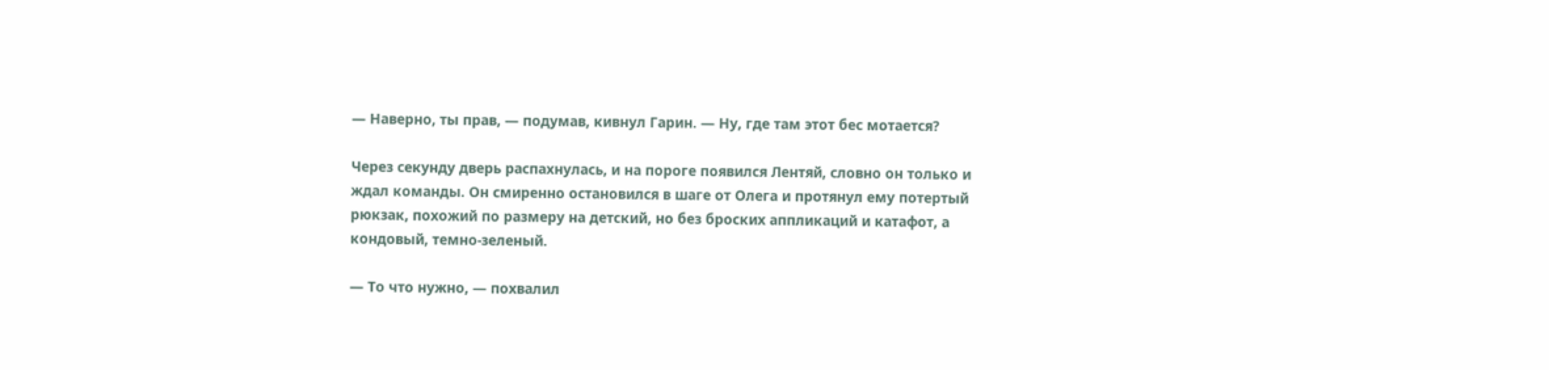— Наверно, ты прав, — подумав, кивнул Гарин. — Ну, где там этот бес мотается?

Через секунду дверь распахнулась, и на пороге появился Лентяй, словно он только и ждал команды. Он смиренно остановился в шаге от Олега и протянул ему потертый рюкзак, похожий по размеру на детский, но без броских аппликаций и катафот, а кондовый, темно-зеленый.

— То что нужно, — похвалил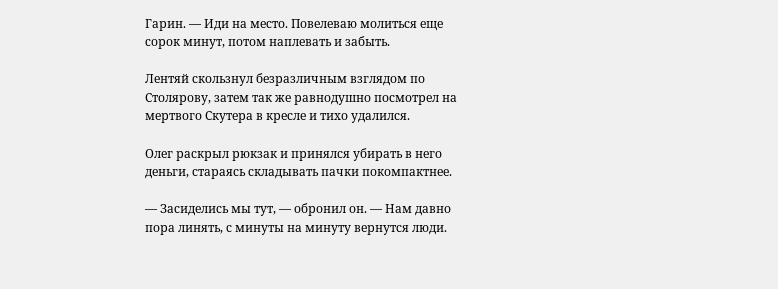Гарин. — Иди на место. Повелеваю молиться еще сорок минут, потом наплевать и забыть.

Лентяй скользнул безразличным взглядом по Столярову, затем так же равнодушно посмотрел на мертвого Скутера в кресле и тихо удалился.

Олег раскрыл рюкзак и принялся убирать в него деньги, стараясь складывать пачки покомпактнее.

— Засиделись мы тут, — обронил он. — Нам давно пора линять, с минуты на минуту вернутся люди.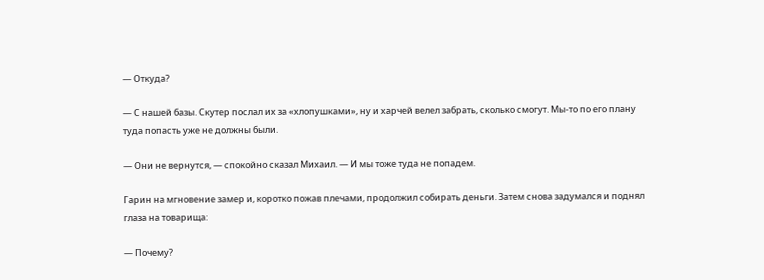— Откуда?

— С нашей базы. Скутер послал их за «хлопушками», ну и харчей велел забрать, сколько смогут. Мы-то по его плану туда попасть уже не должны были.

— Они не вернутся, — спокойно сказал Михаил. — И мы тоже туда не попадем.

Гарин на мгновение замер и, коротко пожав плечами, продолжил собирать деньги. Затем снова задумался и поднял глаза на товарища:

— Почему?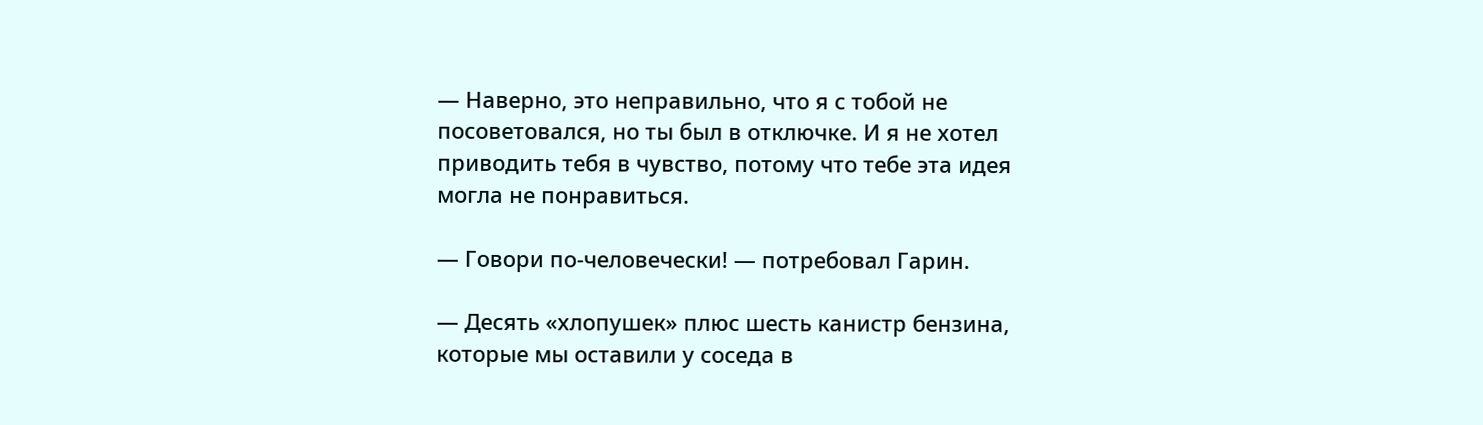— Наверно, это неправильно, что я с тобой не посоветовался, но ты был в отключке. И я не хотел приводить тебя в чувство, потому что тебе эта идея могла не понравиться.

— Говори по-человечески! — потребовал Гарин.

— Десять «хлопушек» плюс шесть канистр бензина, которые мы оставили у соседа в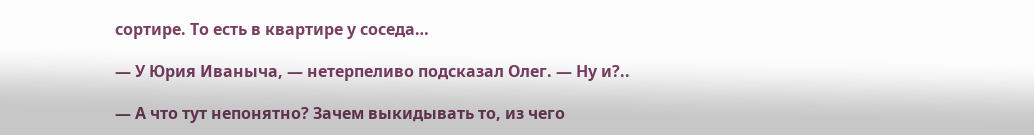сортире. То есть в квартире у соседа…

— У Юрия Иваныча, — нетерпеливо подсказал Олег. — Ну и?..

— А что тут непонятно? Зачем выкидывать то, из чего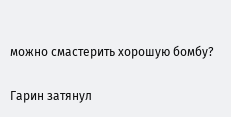можно смастерить хорошую бомбу?

Гарин затянул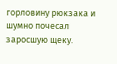горловину рюкзака и шумно почесал заросшую щеку.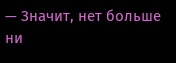— Значит, нет больше ни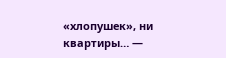«хлопушек», ни квартиры… —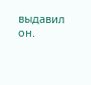выдавил он.